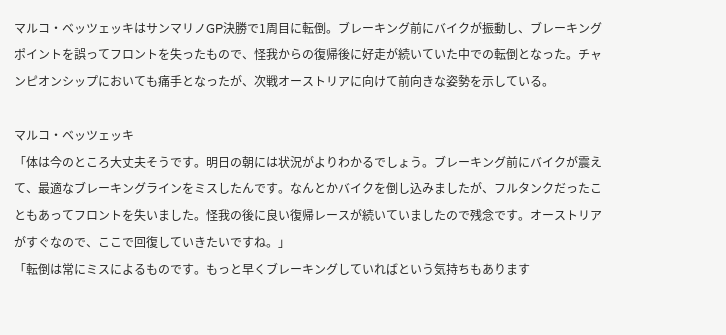マルコ・ベッツェッキはサンマリノGP決勝で1周目に転倒。ブレーキング前にバイクが振動し、ブレーキングポイントを誤ってフロントを失ったもので、怪我からの復帰後に好走が続いていた中での転倒となった。チャンピオンシップにおいても痛手となったが、次戦オーストリアに向けて前向きな姿勢を示している。

マルコ・ベッツェッキ
「体は今のところ大丈夫そうです。明日の朝には状況がよりわかるでしょう。ブレーキング前にバイクが震えて、最適なブレーキングラインをミスしたんです。なんとかバイクを倒し込みましたが、フルタンクだったこともあってフロントを失いました。怪我の後に良い復帰レースが続いていましたので残念です。オーストリアがすぐなので、ここで回復していきたいですね。」
「転倒は常にミスによるものです。もっと早くブレーキングしていればという気持ちもあります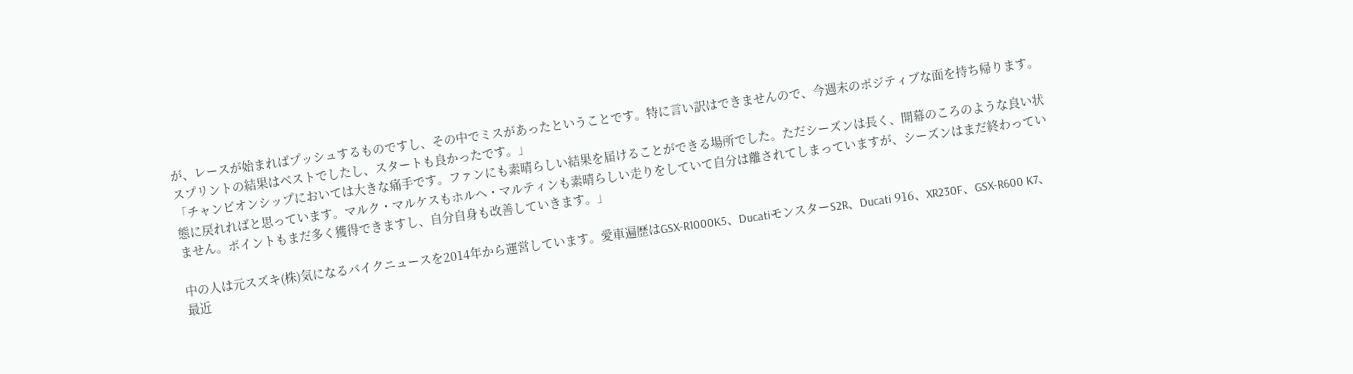が、レースが始まればプッシュするものですし、その中でミスがあったということです。特に言い訳はできませんので、今週末のポジティブな面を持ち帰ります。スプリントの結果はベストでしたし、スタートも良かったです。」
「チャンピオンシップにおいては大きな痛手です。ファンにも素晴らしい結果を届けることができる場所でした。ただシーズンは長く、開幕のころのような良い状態に戻れればと思っています。マルク・マルケスもホルヘ・マルティンも素晴らしい走りをしていて自分は離されてしまっていますが、シーズンはまだ終わっていません。ポイントもまだ多く獲得できますし、自分自身も改善していきます。」

中の人は元スズキ(株)気になるバイクニュースを2014年から運営しています。愛車遍歴はGSX-R1000K5、DucatiモンスターS2R、Ducati 916、XR230F、GSX-R600 K7、最近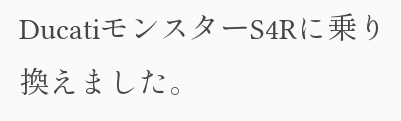DucatiモンスターS4Rに乗り換えました。